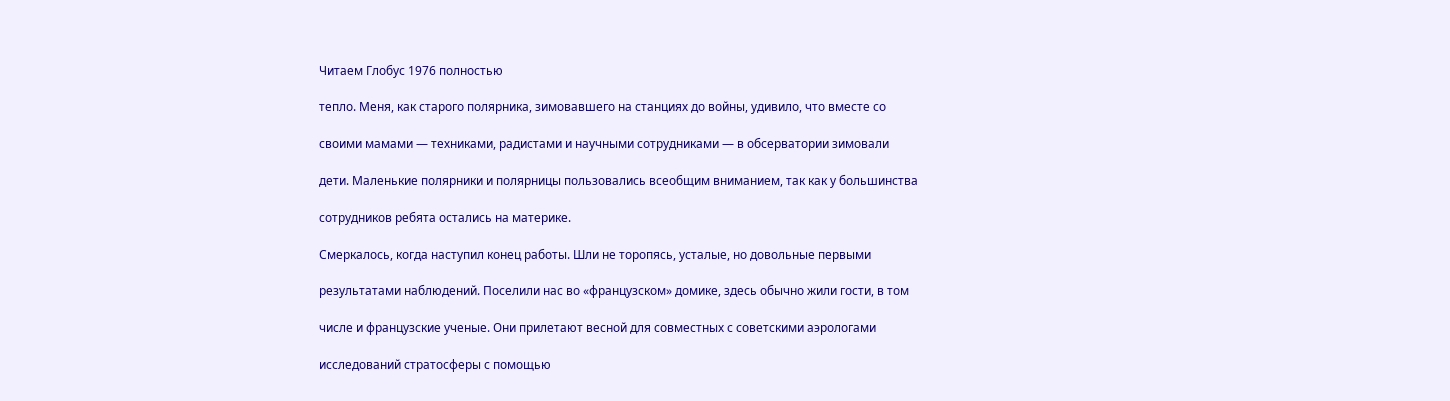Читаем Глобус 1976 полностью

тепло. Меня, как старого полярника, зимовавшего на станциях до войны, удивило, что вместе со

своими мамами — техниками, радистами и научными сотрудниками — в обсерватории зимовали

дети. Маленькие полярники и полярницы пользовались всеобщим вниманием, так как у большинства

сотрудников ребята остались на материке.

Смеркалось, когда наступил конец работы. Шли не торопясь, усталые, но довольные первыми

результатами наблюдений. Поселили нас во «французском» домике, здесь обычно жили гости, в том

числе и французские ученые. Они прилетают весной для совместных с советскими аэрологами

исследований стратосферы с помощью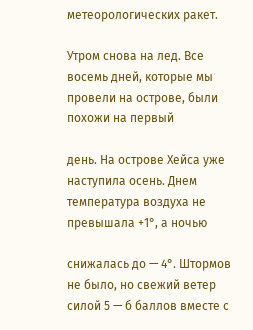метеорологических ракет.

Утром снова на лед. Все восемь дней, которые мы провели на острове, были похожи на первый

день. На острове Хейса уже наступила осень. Днем температура воздуха не превышала +1°, а ночью

снижалась до — 4°. Штормов не было, но свежий ветер силой 5 — б баллов вместе с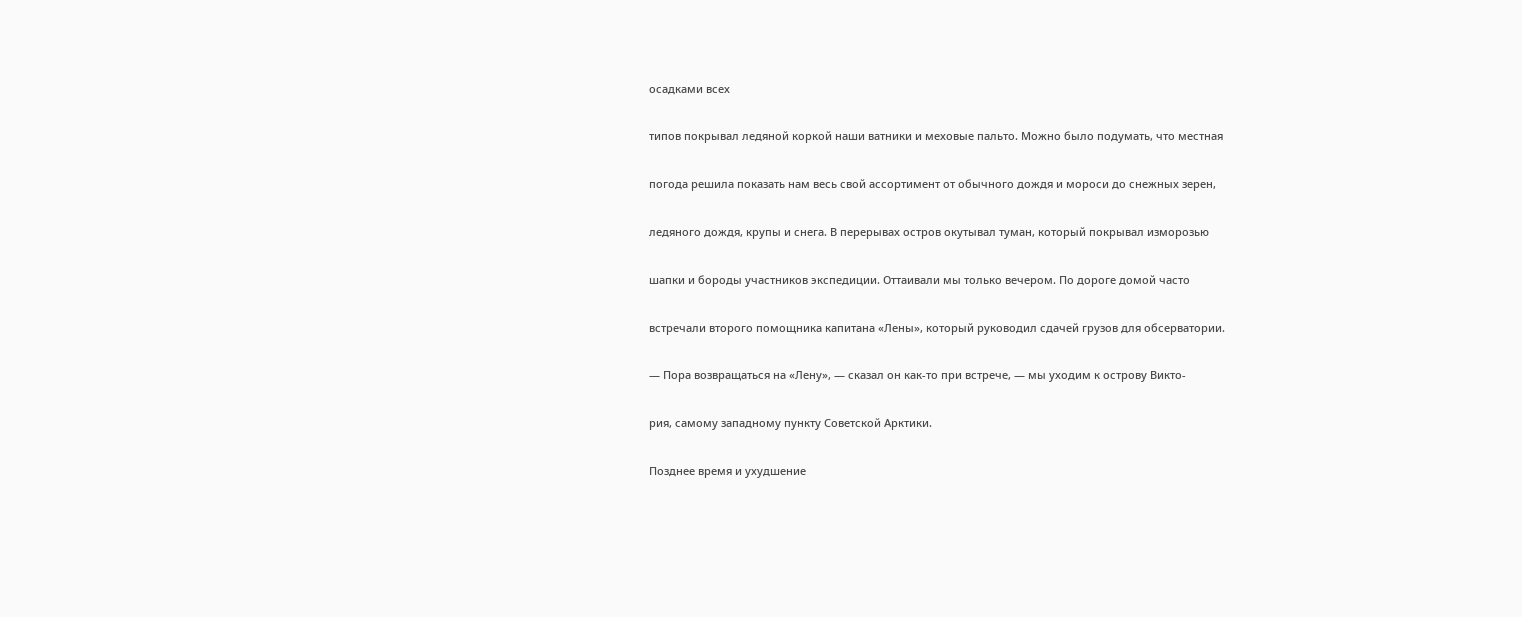осадками всех

типов покрывал ледяной коркой наши ватники и меховые пальто. Можно было подумать, что местная

погода решила показать нам весь свой ассортимент от обычного дождя и мороси до снежных зерен,

ледяного дождя, крупы и снега. В перерывах остров окутывал туман, который покрывал изморозью

шапки и бороды участников экспедиции. Оттаивали мы только вечером. По дороге домой часто

встречали второго помощника капитана «Лены», который руководил сдачей грузов для обсерватории.

— Пора возвращаться на «Лену», — сказал он как-то при встрече, — мы уходим к острову Викто-

рия, самому западному пункту Советской Арктики.

Позднее время и ухудшение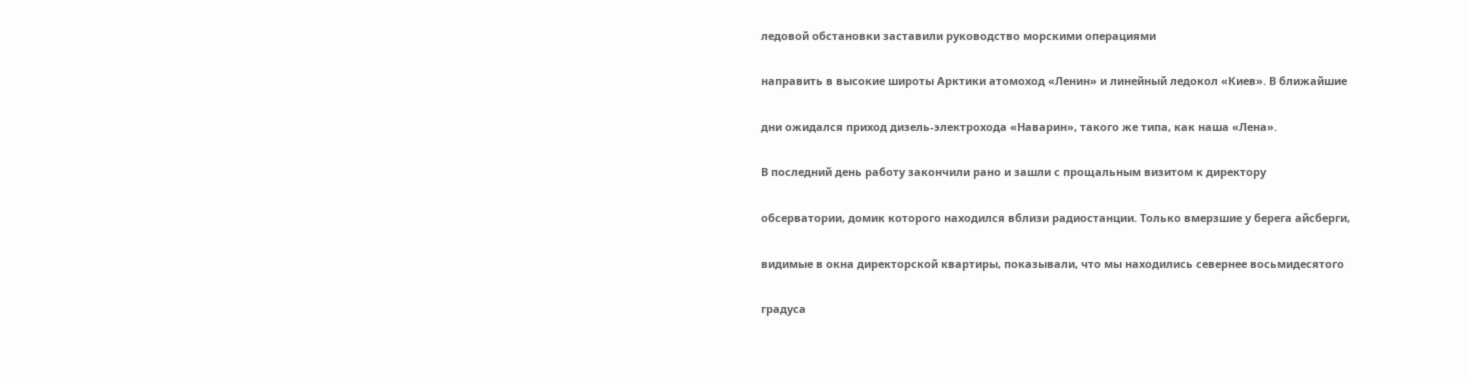ледовой обстановки заставили руководство морскими операциями

направить в высокие широты Арктики атомоход «Ленин» и линейный ледокол «Киев». В ближайшие

дни ожидался приход дизель-электрохода «Наварин», такого же типа, как наша «Лена».

В последний день работу закончили рано и зашли с прощальным визитом к директору

обсерватории, домик которого находился вблизи радиостанции. Только вмерзшие у берега айсберги,

видимые в окна директорской квартиры, показывали, что мы находились севернее восьмидесятого

градуса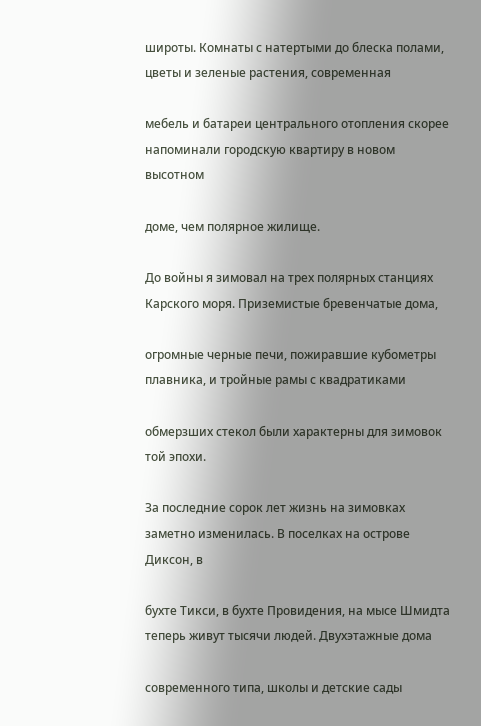широты. Комнаты с натертыми до блеска полами, цветы и зеленые растения, современная

мебель и батареи центрального отопления скорее напоминали городскую квартиру в новом высотном

доме, чем полярное жилище.

До войны я зимовал на трех полярных станциях Карского моря. Приземистые бревенчатые дома,

огромные черные печи, пожиравшие кубометры плавника, и тройные рамы с квадратиками

обмерзших стекол были характерны для зимовок той эпохи.

За последние сорок лет жизнь на зимовках заметно изменилась. В поселках на острове Диксон, в

бухте Тикси, в бухте Провидения, на мысе Шмидта теперь живут тысячи людей. Двухэтажные дома

современного типа, школы и детские сады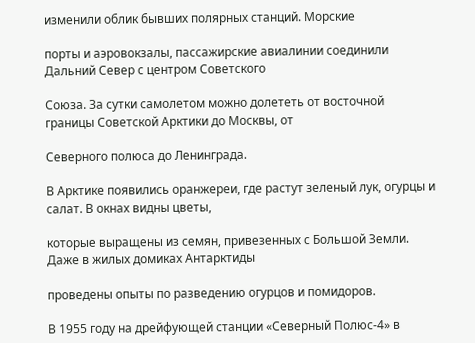изменили облик бывших полярных станций. Морские

порты и аэровокзалы, пассажирские авиалинии соединили Дальний Север с центром Советского

Союза. За сутки самолетом можно долететь от восточной границы Советской Арктики до Москвы, от

Северного полюса до Ленинграда.

В Арктике появились оранжереи, где растут зеленый лук, огурцы и салат. В окнах видны цветы,

которые выращены из семян, привезенных с Большой Земли. Даже в жилых домиках Антарктиды

проведены опыты по разведению огурцов и помидоров.

В 1955 году на дрейфующей станции «Северный Полюс-4» в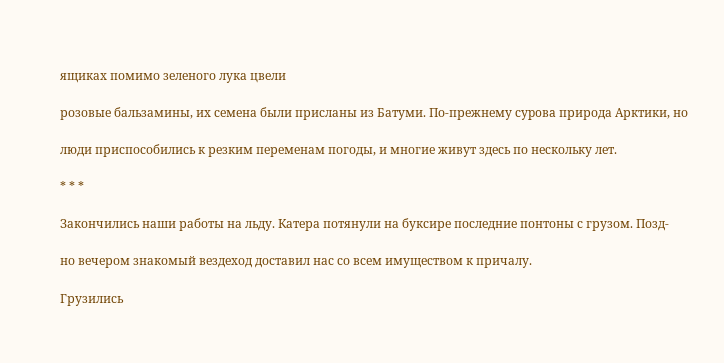ящиках помимо зеленого лука цвели

розовые бальзамины, их семена были присланы из Батуми. По-прежнему суpoвa природа Арктики, но

люди приспособились к резким переменам погоды, и многие живут здесь по нескольку лет.

* * *

Закончились наши работы на льду. Катера потянули на буксире последние понтоны с грузом. Позд-

но вечером знакомый вездеход доставил нас со всем имуществом к причалу.

Грузились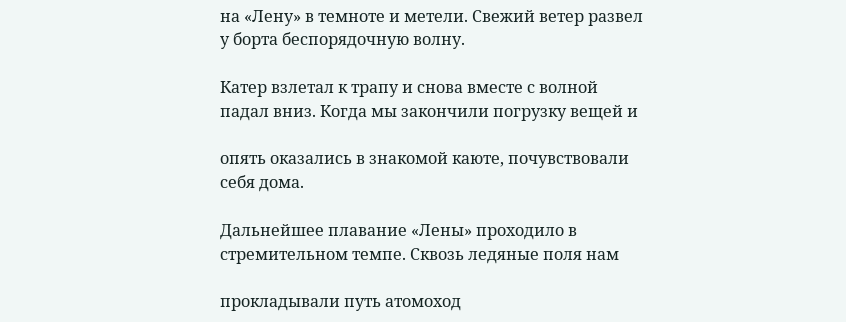на «Лену» в темноте и метели. Свежий ветер развел у борта беспорядочную волну.

Катер взлетал к трапу и снова вместе с волной падал вниз. Когда мы закончили погрузку вещей и

опять оказались в знакомой каюте, почувствовали себя дома.

Дальнейшее плавание «Лены» проходило в стремительном темпе. Сквозь ледяные поля нам

прокладывали путь атомоход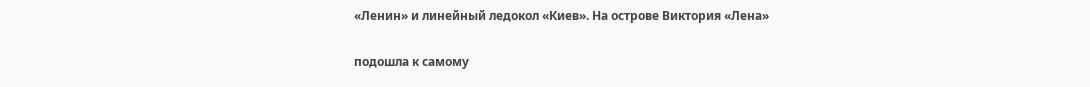«Ленин» и линейный ледокол «Киев». На острове Виктория «Лена»

подошла к самому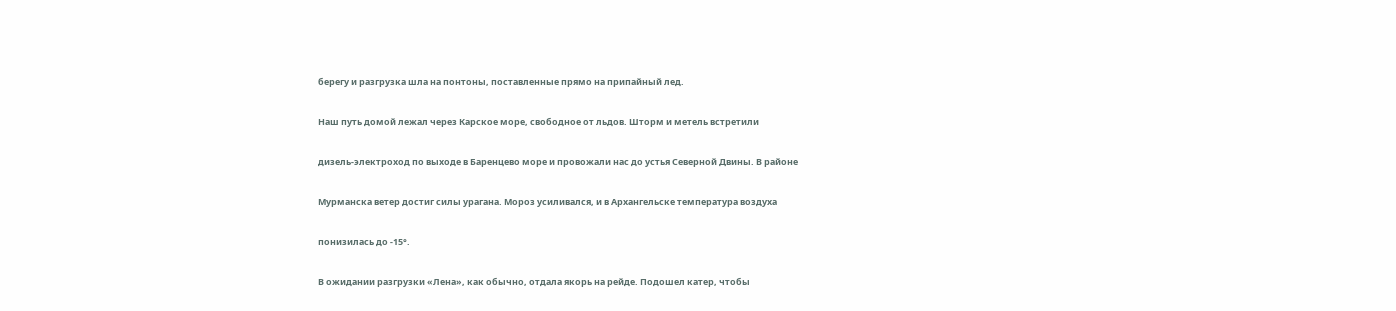берегу и разгрузка шла на понтоны, поставленные прямо на припайный лед.

Наш путь домой лежал через Карское море, свободное от льдов. Шторм и метель встретили

дизель-электроход по выходе в Баренцево море и провожали нас до устья Северной Двины. В районе

Мурманска ветер достиг силы урагана. Мороз усиливался, и в Архангельске температура воздуха

понизилась до -15°.

В ожидании разгрузки «Лена», как обычно, отдала якорь на рейде. Подошел катер, чтобы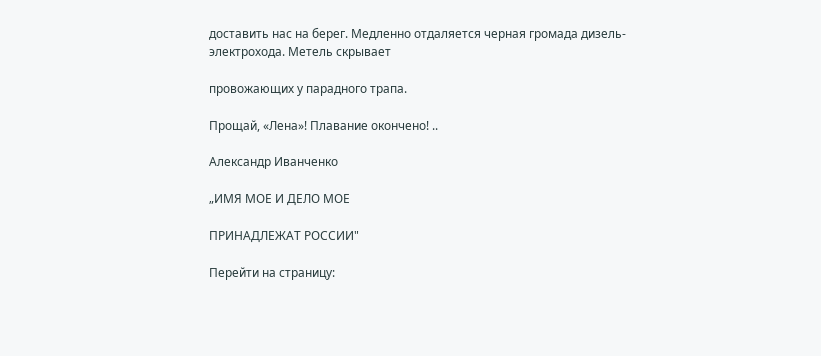доставить нас на берег. Медленно отдаляется черная громада дизель-электрохода. Метель скрывает

провожающих у парадного трапа.

Прощай, «Лена»! Плавание окончено! ..

Александр Иванченко

„ИМЯ МОЕ И ДЕЛО МОЕ

ПРИНАДЛЕЖАТ РОССИИ"

Перейти на страницу: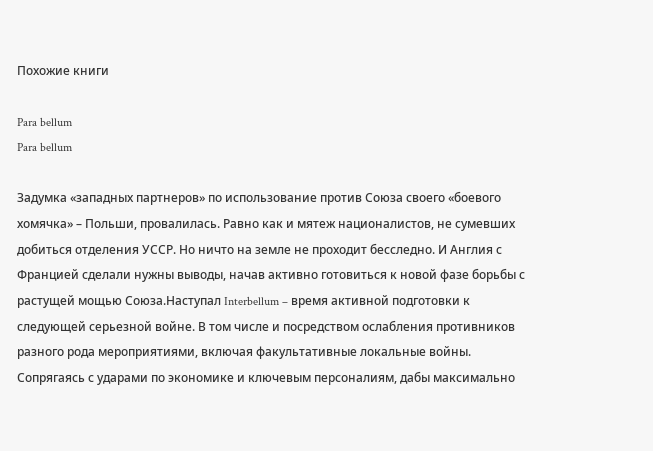Похожие книги

Para bellum
Para bellum

Задумка «западных партнеров» по использование против Союза своего «боевого хомячка» – Польши, провалилась. Равно как и мятеж националистов, не сумевших добиться отделения УССР. Но ничто на земле не проходит бесследно. И Англия с Францией сделали нужны выводы, начав активно готовиться к новой фазе борьбы с растущей мощью Союза.Наступал Interbellum – время активной подготовки к следующей серьезной войне. В том числе и посредством ослабления противников разного рода мероприятиями, включая факультативные локальные войны. Сопрягаясь с ударами по экономике и ключевым персоналиям, дабы максимально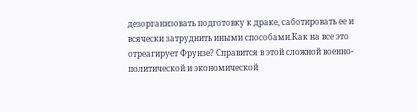дезорганизовать подготовку к драке, саботировать ее и всячески затруднить иными способами.Как на все это отреагирует Фрунзе? Справится в этой сложной военно-политической и экономической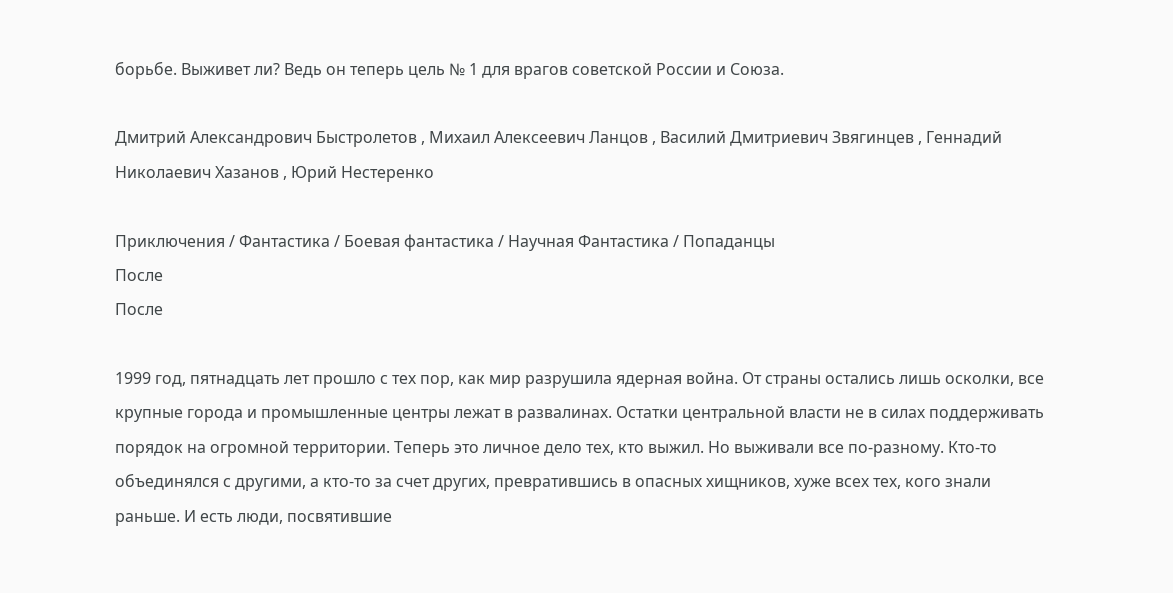борьбе. Выживет ли? Ведь он теперь цель № 1 для врагов советской России и Союза.

Дмитрий Александрович Быстролетов , Михаил Алексеевич Ланцов , Василий Дмитриевич Звягинцев , Геннадий Николаевич Хазанов , Юрий Нестеренко

Приключения / Фантастика / Боевая фантастика / Научная Фантастика / Попаданцы
После
После

1999 год, пятнадцать лет прошло с тех пор, как мир разрушила ядерная война. От страны остались лишь осколки, все крупные города и промышленные центры лежат в развалинах. Остатки центральной власти не в силах поддерживать порядок на огромной территории. Теперь это личное дело тех, кто выжил. Но выживали все по-разному. Кто-то объединялся с другими, а кто-то за счет других, превратившись в опасных хищников, хуже всех тех, кого знали раньше. И есть люди, посвятившие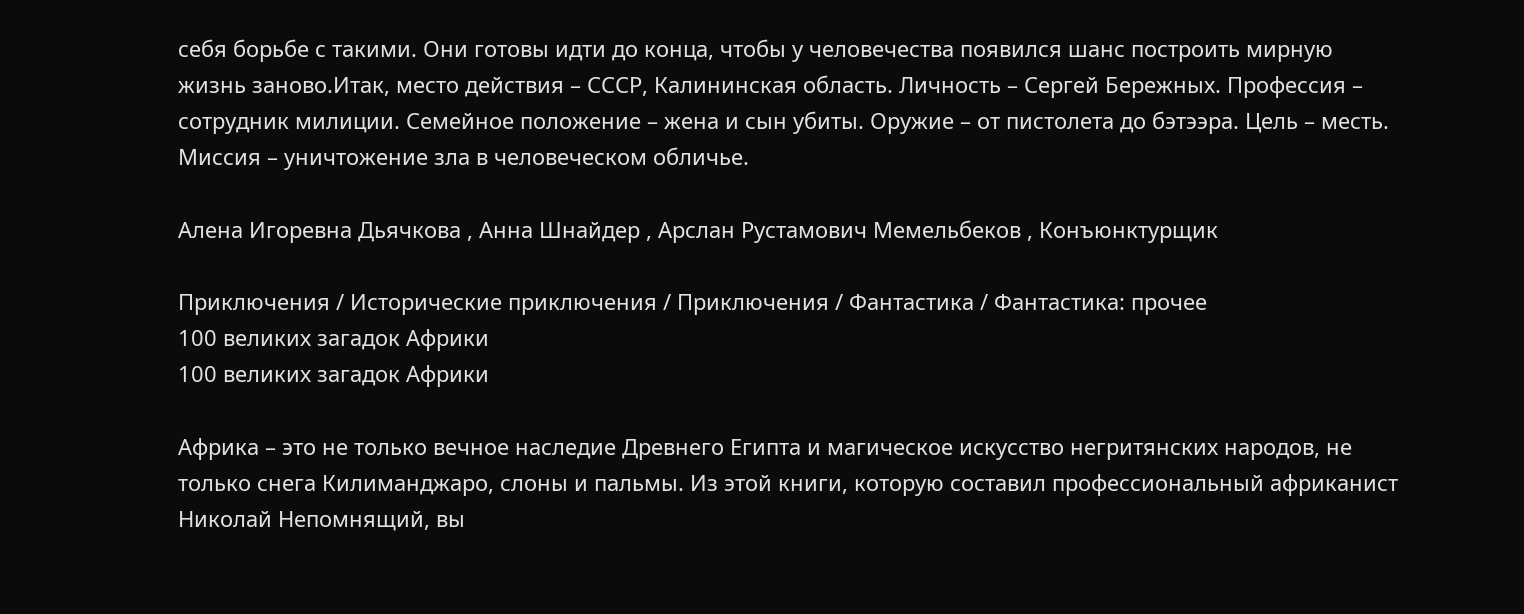себя борьбе с такими. Они готовы идти до конца, чтобы у человечества появился шанс построить мирную жизнь заново.Итак, место действия – СССР, Калининская область. Личность – Сергей Бережных. Профессия – сотрудник милиции. Семейное положение – жена и сын убиты. Оружие – от пистолета до бэтээра. Цель – месть. Миссия – уничтожение зла в человеческом обличье.

Алена Игоревна Дьячкова , Анна Шнайдер , Арслан Рустамович Мемельбеков , Конъюнктурщик

Приключения / Исторические приключения / Приключения / Фантастика / Фантастика: прочее
100 великих загадок Африки
100 великих загадок Африки

Африка – это не только вечное наследие Древнего Египта и магическое искусство негритянских народов, не только снега Килиманджаро, слоны и пальмы. Из этой книги, которую составил профессиональный африканист Николай Непомнящий, вы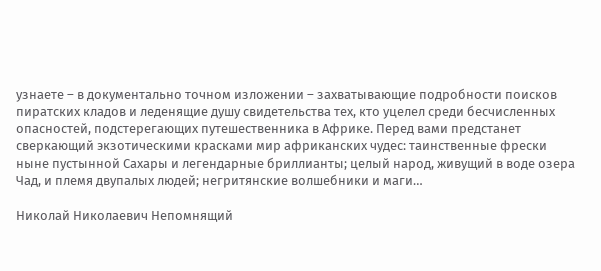узнаете – в документально точном изложении – захватывающие подробности поисков пиратских кладов и леденящие душу свидетельства тех, кто уцелел среди бесчисленных опасностей, подстерегающих путешественника в Африке. Перед вами предстанет сверкающий экзотическими красками мир африканских чудес: таинственные фрески ныне пустынной Сахары и легендарные бриллианты; целый народ, живущий в воде озера Чад, и племя двупалых людей; негритянские волшебники и маги…

Николай Николаевич Непомнящий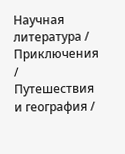Научная литература / Приключения / Путешествия и география /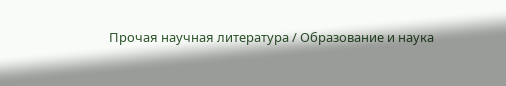Прочая научная литература / Образование и наука